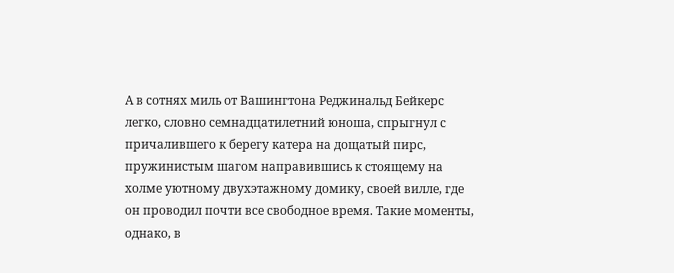А в сотнях миль от Вашингтона Реджинальд Бейкерс легко, словно семнадцатилетний юноша, спрыгнул с причалившего к берегу катера на дощатый пирс, пружинистым шагом направившись к стоящему на холме уютному двухэтажному домику, своей вилле, где он проводил почти все свободное время. Такие моменты, однако, в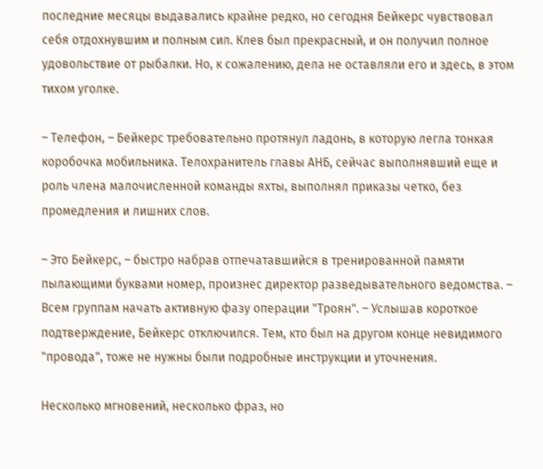последние месяцы выдавались крайне редко, но сегодня Бейкерс чувствовал себя отдохнувшим и полным сил. Клев был прекрасный, и он получил полное удовольствие от рыбалки. Но, к сожалению, дела не оставляли его и здесь, в этом тихом уголке.

– Телефон, – Бейкерс требовательно протянул ладонь, в которую легла тонкая коробочка мобильника. Телохранитель главы АНБ, сейчас выполнявший еще и роль члена малочисленной команды яхты, выполнял приказы четко, без промедления и лишних слов.

– Это Бейкерс, – быстро набрав отпечатавшийся в тренированной памяти пылающими буквами номер, произнес директор разведывательного ведомства. – Всем группам начать активную фазу операции "Троян". – Услышав короткое подтверждение, Бейкерс отключился. Тем, кто был на другом конце невидимого "провода", тоже не нужны были подробные инструкции и уточнения.

Несколько мгновений, несколько фраз, но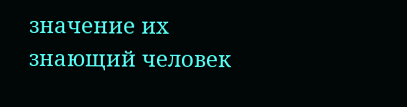значение их знающий человек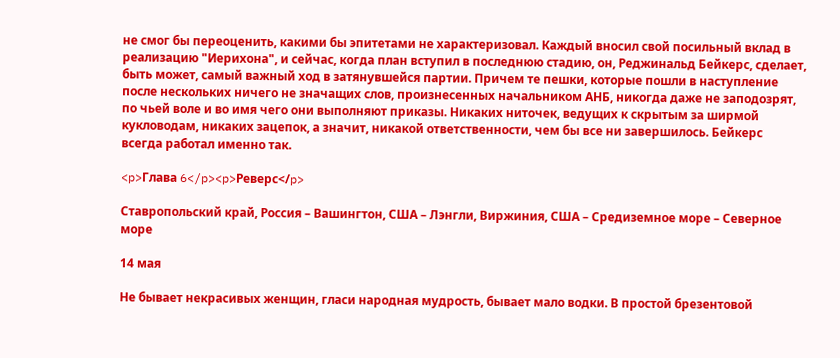не смог бы переоценить, какими бы эпитетами не характеризовал. Каждый вносил свой посильный вклад в реализацию "Иерихона", и сейчас, когда план вступил в последнюю стадию, он, Реджинальд Бейкерс, сделает, быть может, самый важный ход в затянувшейся партии. Причем те пешки, которые пошли в наступление после нескольких ничего не значащих слов, произнесенных начальником АНБ, никогда даже не заподозрят, по чьей воле и во имя чего они выполняют приказы. Никаких ниточек, ведущих к скрытым за ширмой кукловодам, никаких зацепок, а значит, никакой ответственности, чем бы все ни завершилось. Бейкерс всегда работал именно так.

<p>Глава 6</p><p>Реверс</p>

Ставропольский край, Россия – Вашингтон, США – Лэнгли, Виржиния, США – Средиземное море – Северное море

14 мая

Не бывает некрасивых женщин, гласи народная мудрость, бывает мало водки. В простой брезентовой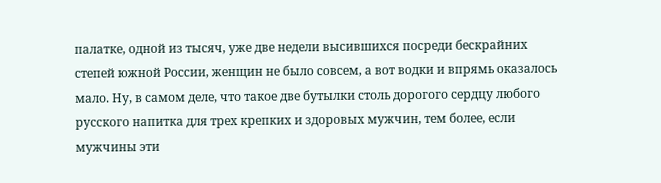палатке, одной из тысяч, уже две недели высившихся посреди бескрайних степей южной России, женщин не было совсем, а вот водки и впрямь оказалось мало. Ну, в самом деле, что такое две бутылки столь дорогого сердцу любого русского напитка для трех крепких и здоровых мужчин, тем более, если мужчины эти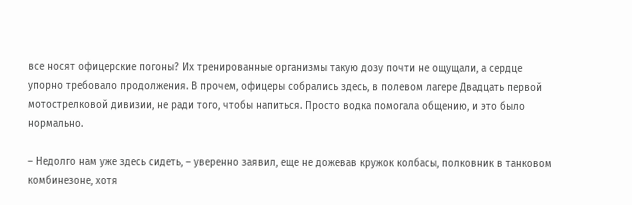все носят офицерские погоны? Их тренированные организмы такую дозу почти не ощущали, а сердце упорно требовало продолжения. В прочем, офицеры собрались здесь, в полевом лагере Двадцать первой мотострелковой дивизии, не ради того, чтобы напиться. Просто водка помогала общению, и это было нормально.

– Недолго нам уже здесь сидеть, – уверенно заявил, еще не дожевав кружок колбасы, полковник в танковом комбинезоне, хотя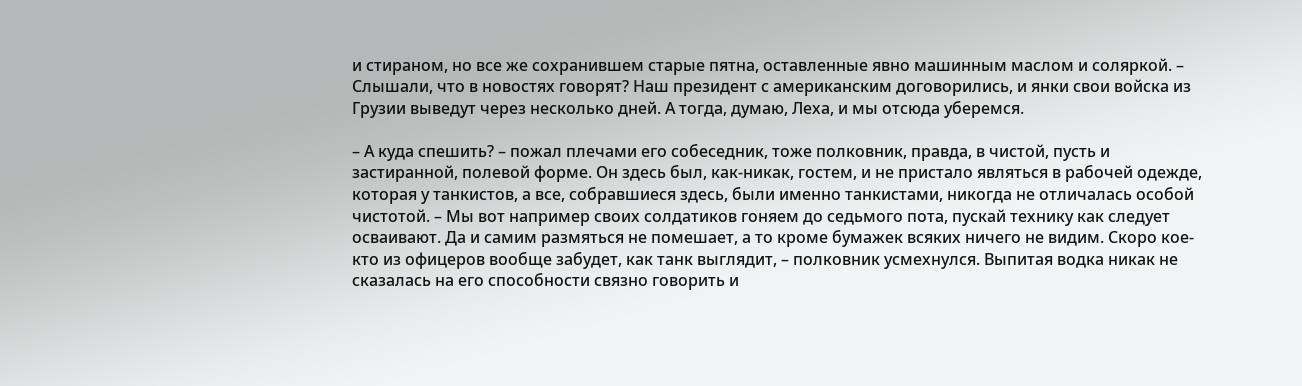и стираном, но все же сохранившем старые пятна, оставленные явно машинным маслом и соляркой. – Слышали, что в новостях говорят? Наш президент с американским договорились, и янки свои войска из Грузии выведут через несколько дней. А тогда, думаю, Леха, и мы отсюда уберемся.

– А куда спешить? – пожал плечами его собеседник, тоже полковник, правда, в чистой, пусть и застиранной, полевой форме. Он здесь был, как-никак, гостем, и не пристало являться в рабочей одежде, которая у танкистов, а все, собравшиеся здесь, были именно танкистами, никогда не отличалась особой чистотой. – Мы вот например своих солдатиков гоняем до седьмого пота, пускай технику как следует осваивают. Да и самим размяться не помешает, а то кроме бумажек всяких ничего не видим. Скоро кое-кто из офицеров вообще забудет, как танк выглядит, – полковник усмехнулся. Выпитая водка никак не сказалась на его способности связно говорить и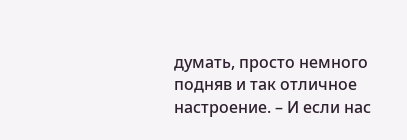думать, просто немного подняв и так отличное настроение. – И если нас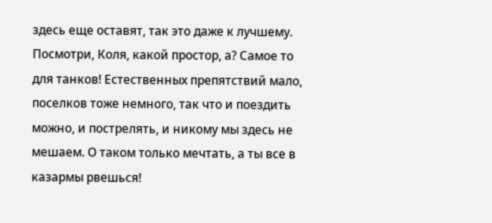здесь еще оставят, так это даже к лучшему. Посмотри, Коля, какой простор, а? Самое то для танков! Естественных препятствий мало, поселков тоже немного, так что и поездить можно, и пострелять, и никому мы здесь не мешаем. О таком только мечтать, а ты все в казармы рвешься!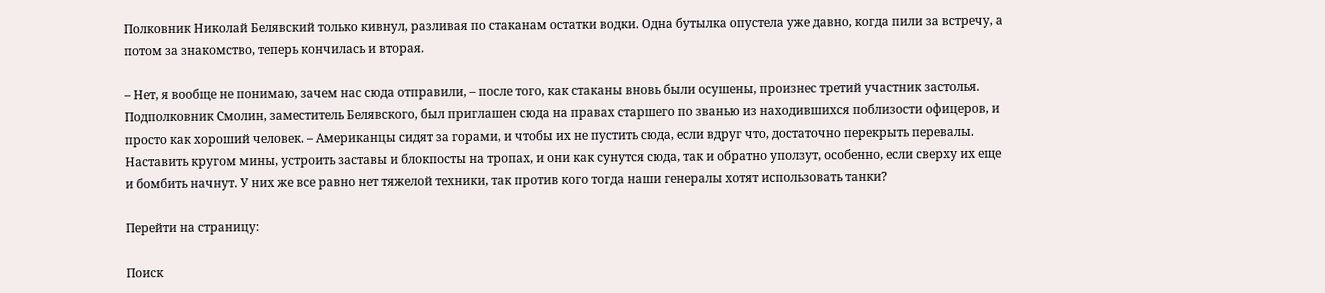Полковник Николай Белявский только кивнул, разливая по стаканам остатки водки. Одна бутылка опустела уже давно, когда пили за встречу, а потом за знакомство, теперь кончилась и вторая.

– Нет, я вообще не понимаю, зачем нас сюда отправили, – после того, как стаканы вновь были осушены, произнес третий участник застолья. Подполковник Смолин, заместитель Белявского, был приглашен сюда на правах старшего по званью из находившихся поблизости офицеров, и просто как хороший человек. – Американцы сидят за горами, и чтобы их не пустить сюда, если вдруг что, достаточно перекрыть перевалы. Наставить кругом мины, устроить заставы и блокпосты на тропах, и они как сунутся сюда, так и обратно уползут, особенно, если сверху их еще и бомбить начнут. У них же все равно нет тяжелой техники, так против кого тогда наши генералы хотят использовать танки?

Перейти на страницу:

Поиск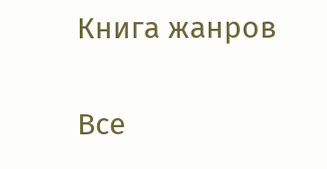Книга жанров

Все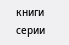книги серии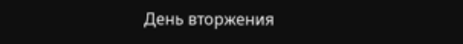День вторжения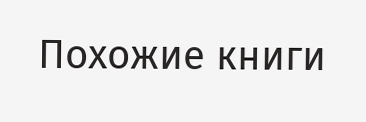Похожие книги